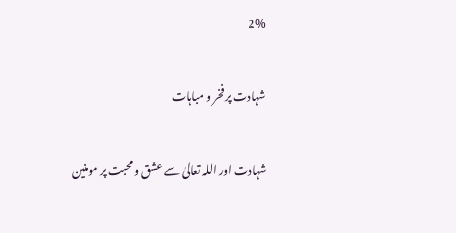2%

شہادت پر فخر و مباہات

شہادت اور اللہ تعالیٰ سے عشق و محبت پر مومنین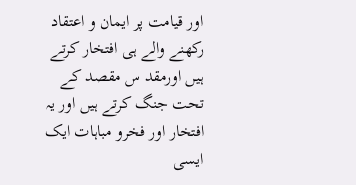اور قیامت پر ایمان و اعتقاد رکھنے والے ہی افتخار کرتے ہیں اورمقد س مقصد کے تحت جنگ کرتے ہیں اور یہ افتخار اور فخرو مباہات ایک ایسی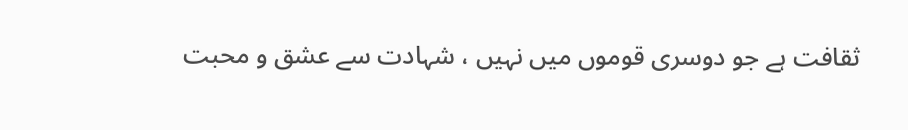ثقافت ہے جو دوسری قوموں میں نہیں ، شہادت سے عشق و محبت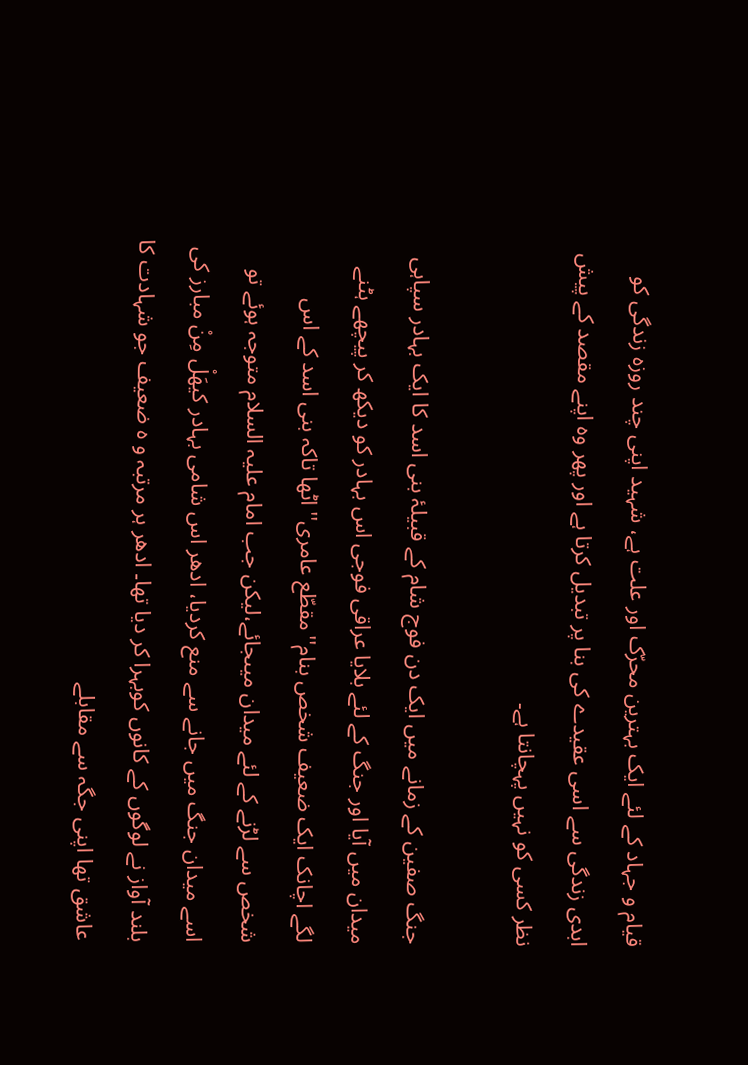قیام و جہاد کے لئے ایک بہترین محرّک اور علت ہے، شہید اپنی چند روزہ زندگی کو ابدی زندگی سے اسی عقیدے کی بنا پر تبدیل کرتا ہے اور پھر وہ اپنے مقصد کے پیش نظر کسی کو نہیں پہچانتا ہے۔

جنگ صفین کے زمانے میں ایک دن فوج شام کے قبیلۂ بنی اسد کا ایک بہادر سپاہی میدان میں آیا اور جنگ کے لئے بلایا عراقی فوجی اس بہادر کو دیکھ کر پیچھے ہٹنے لگے اچانک ایک ضعیف شخص بنام''مقطّع عامری'' اٹھا تاکہ بنی اسد کے اس شخص سے لڑنے کے لئے میدان میںجائے،لیکن جب امام علیہ السلام متوجہ ہوئے تو اسے میدان جنگ میں جانے سے منع کردیا، ادھر اس شامی بہادر کیهَلْ مِنْ مبارز کی بلند آواز نے لوگوں کے کانوں کوبہرا کر دیا تھا۔ ادھر ہر مرتبہ و ہ ضعیف جو شہادت کا عاشق تھا اپنی جگہ سے مقابلے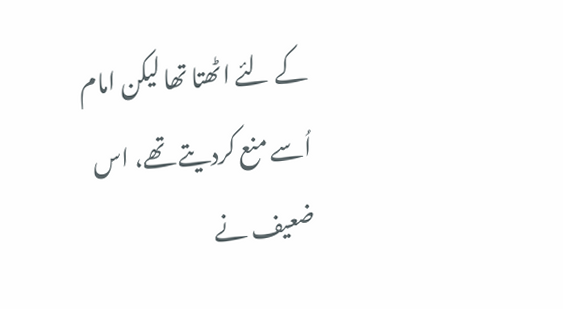کے لئے اٹھتا تھا لیکن امام اُسے منع کردیتے تھے، اس ضعیف نے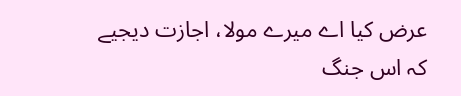عرض کیا اے میرے مولا، اجازت دیجیے کہ اس جنگ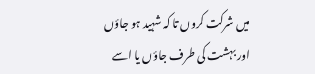میں شرکت کروں تا کہ شہید ہو جاؤں اور بہشت کی طرف جاؤں یا اسے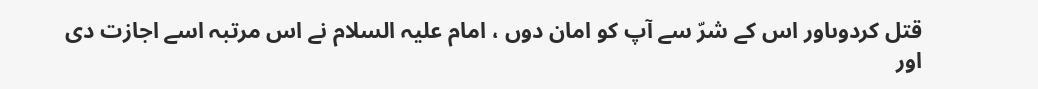قتل کردوںاور اس کے شرّ سے آپ کو امان دوں ، امام علیہ السلام نے اس مرتبہ اسے اجازت دی اور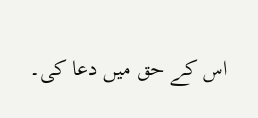اس کے حق میں دعا کی۔